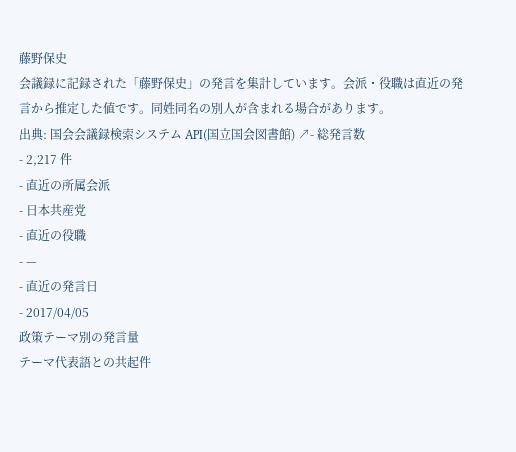藤野保史
会議録に記録された「藤野保史」の発言を集計しています。会派・役職は直近の発言から推定した値です。同姓同名の別人が含まれる場合があります。
出典: 国会会議録検索システム API(国立国会図書館) ↗- 総発言数
- 2,217 件
- 直近の所属会派
- 日本共産党
- 直近の役職
- —
- 直近の発言日
- 2017/04/05
政策テーマ別の発言量
テーマ代表語との共起件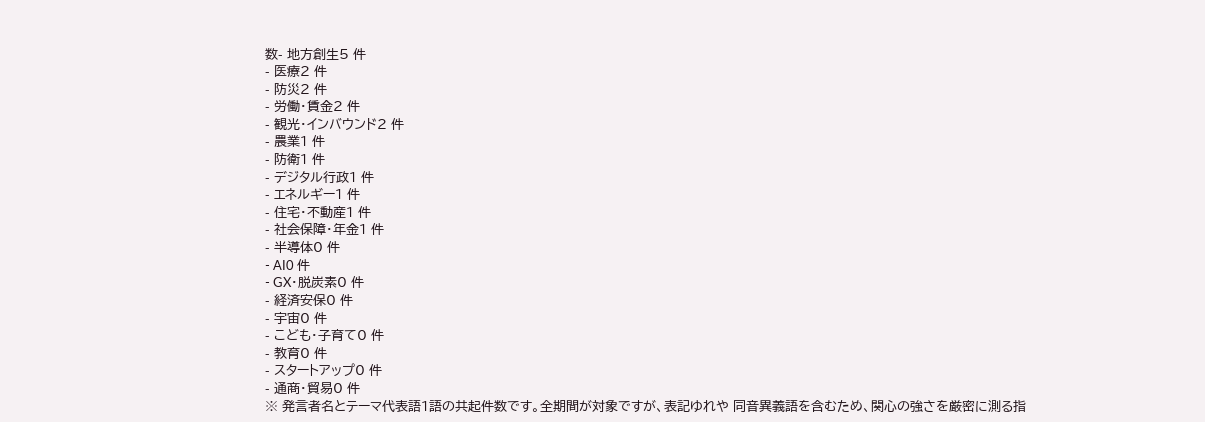数- 地方創生5 件
- 医療2 件
- 防災2 件
- 労働・賃金2 件
- 観光・インバウンド2 件
- 農業1 件
- 防衛1 件
- デジタル行政1 件
- エネルギー1 件
- 住宅・不動産1 件
- 社会保障・年金1 件
- 半導体0 件
- AI0 件
- GX・脱炭素0 件
- 経済安保0 件
- 宇宙0 件
- こども・子育て0 件
- 教育0 件
- スタートアップ0 件
- 通商・貿易0 件
※ 発言者名とテーマ代表語1語の共起件数です。全期間が対象ですが、表記ゆれや 同音異義語を含むため、関心の強さを厳密に測る指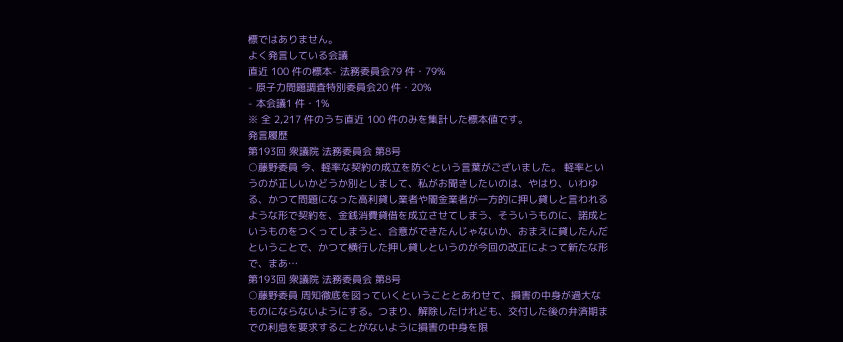標ではありません。
よく発言している会議
直近 100 件の標本- 法務委員会79 件・79%
- 原子力問題調査特別委員会20 件・20%
- 本会議1 件・1%
※ 全 2,217 件のうち直近 100 件のみを集計した標本値です。
発言履歴
第193回 衆議院 法務委員会 第8号
○藤野委員 今、軽率な契約の成立を防ぐという言葉がございました。 軽率というのが正しいかどうか別としまして、私がお聞きしたいのは、やはり、いわゆる、かつて問題になった高利貸し業者や闇金業者が一方的に押し貸しと言われるような形で契約を、金銭消費貸借を成立させてしまう、そういうものに、諾成というものをつくってしまうと、合意ができたんじゃないか、おまえに貸したんだということで、かつて横行した押し貸しというのが今回の改正によって新たな形で、まあ…
第193回 衆議院 法務委員会 第8号
○藤野委員 周知徹底を図っていくということとあわせて、損害の中身が過大なものにならないようにする。つまり、解除したけれども、交付した後の弁済期までの利息を要求することがないように損害の中身を限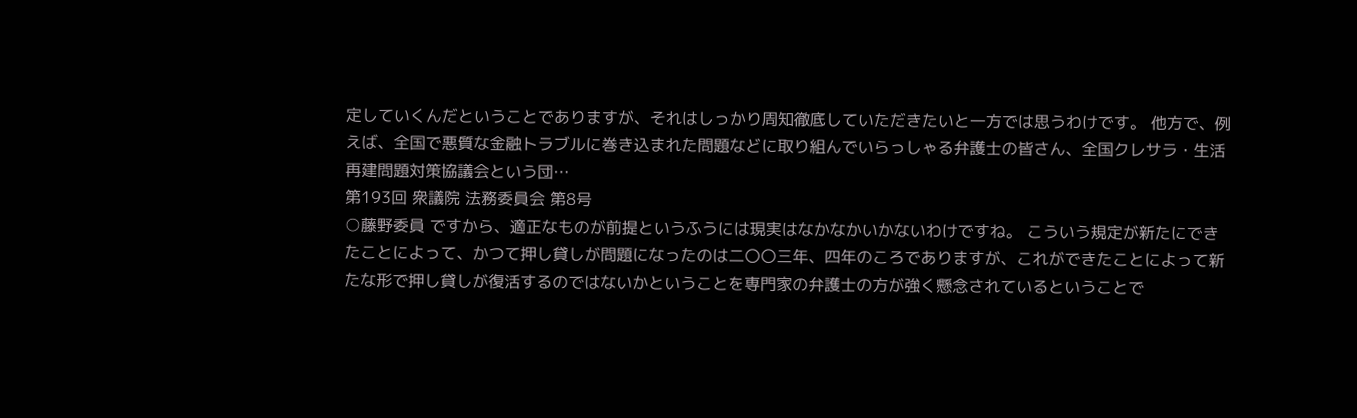定していくんだということでありますが、それはしっかり周知徹底していただきたいと一方では思うわけです。 他方で、例えば、全国で悪質な金融トラブルに巻き込まれた問題などに取り組んでいらっしゃる弁護士の皆さん、全国クレサラ・生活再建問題対策協議会という団…
第193回 衆議院 法務委員会 第8号
○藤野委員 ですから、適正なものが前提というふうには現実はなかなかいかないわけですね。 こういう規定が新たにできたことによって、かつて押し貸しが問題になったのは二〇〇三年、四年のころでありますが、これができたことによって新たな形で押し貸しが復活するのではないかということを専門家の弁護士の方が強く懸念されているということで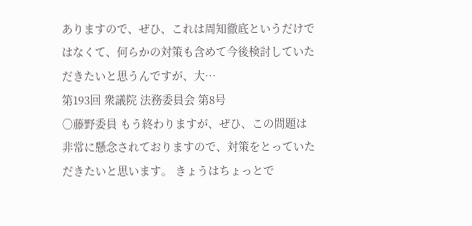ありますので、ぜひ、これは周知徹底というだけではなくて、何らかの対策も含めて今後検討していただきたいと思うんですが、大…
第193回 衆議院 法務委員会 第8号
○藤野委員 もう終わりますが、ぜひ、この問題は非常に懸念されておりますので、対策をとっていただきたいと思います。 きょうはちょっとで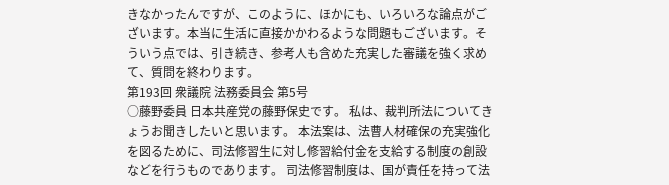きなかったんですが、このように、ほかにも、いろいろな論点がございます。本当に生活に直接かかわるような問題もございます。そういう点では、引き続き、参考人も含めた充実した審議を強く求めて、質問を終わります。
第193回 衆議院 法務委員会 第5号
○藤野委員 日本共産党の藤野保史です。 私は、裁判所法についてきょうお聞きしたいと思います。 本法案は、法曹人材確保の充実強化を図るために、司法修習生に対し修習給付金を支給する制度の創設などを行うものであります。 司法修習制度は、国が責任を持って法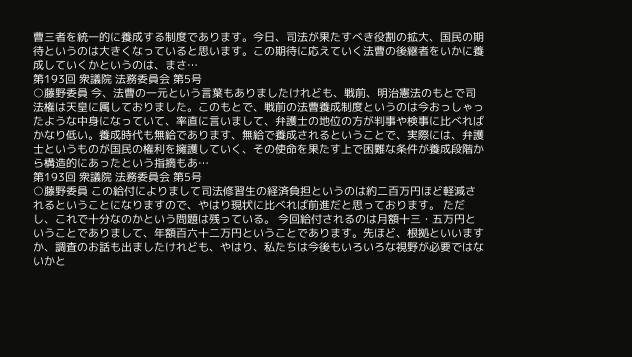曹三者を統一的に養成する制度であります。今日、司法が果たすべき役割の拡大、国民の期待というのは大きくなっていると思います。この期待に応えていく法曹の後継者をいかに養成していくかというのは、まさ…
第193回 衆議院 法務委員会 第5号
○藤野委員 今、法曹の一元という言葉もありましたけれども、戦前、明治憲法のもとで司法権は天皇に属しておりました。このもとで、戦前の法曹養成制度というのは今おっしゃったような中身になっていて、率直に言いまして、弁護士の地位の方が判事や検事に比べればかなり低い。養成時代も無給であります、無給で養成されるということで、実際には、弁護士というものが国民の権利を擁護していく、その使命を果たす上で困難な条件が養成段階から構造的にあったという指摘もあ…
第193回 衆議院 法務委員会 第5号
○藤野委員 この給付によりまして司法修習生の経済負担というのは約二百万円ほど軽減されるということになりますので、やはり現状に比べれば前進だと思っております。 ただし、これで十分なのかという問題は残っている。 今回給付されるのは月額十三・五万円ということでありまして、年額百六十二万円ということであります。先ほど、根拠といいますか、調査のお話も出ましたけれども、やはり、私たちは今後もいろいろな視野が必要ではないかと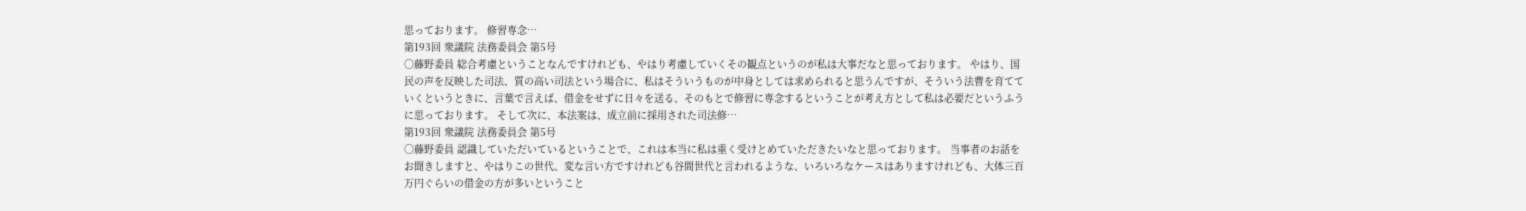思っております。 修習専念…
第193回 衆議院 法務委員会 第5号
○藤野委員 総合考慮ということなんですけれども、やはり考慮していくその観点というのが私は大事だなと思っております。 やはり、国民の声を反映した司法、質の高い司法という場合に、私はそういうものが中身としては求められると思うんですが、そういう法曹を育てていくというときに、言葉で言えば、借金をせずに日々を送る、そのもとで修習に専念するということが考え方として私は必要だというふうに思っております。 そして次に、本法案は、成立前に採用された司法修…
第193回 衆議院 法務委員会 第5号
○藤野委員 認識していただいているということで、これは本当に私は重く受けとめていただきたいなと思っております。 当事者のお話をお聞きしますと、やはりこの世代、変な言い方ですけれども谷間世代と言われるような、いろいろなケースはありますけれども、大体三百万円ぐらいの借金の方が多いということ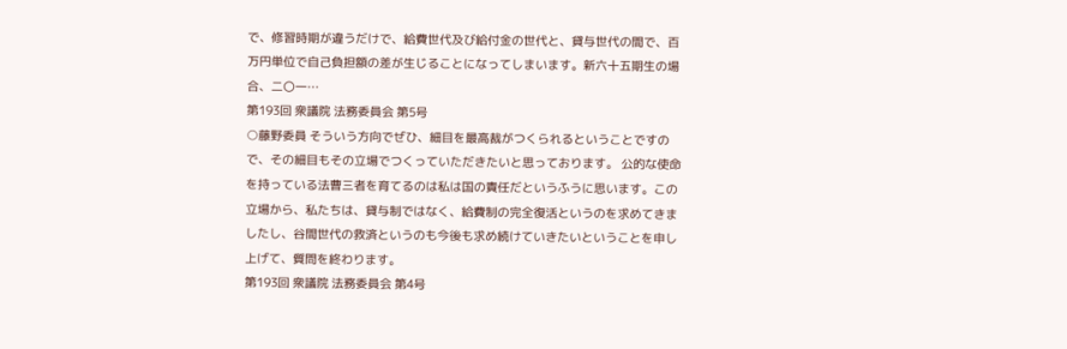で、修習時期が違うだけで、給費世代及び給付金の世代と、貸与世代の間で、百万円単位で自己負担額の差が生じることになってしまいます。新六十五期生の場合、二〇一…
第193回 衆議院 法務委員会 第5号
○藤野委員 そういう方向でぜひ、細目を最高裁がつくられるということですので、その細目もその立場でつくっていただきたいと思っております。 公的な使命を持っている法曹三者を育てるのは私は国の責任だというふうに思います。この立場から、私たちは、貸与制ではなく、給費制の完全復活というのを求めてきましたし、谷間世代の救済というのも今後も求め続けていきたいということを申し上げて、質問を終わります。
第193回 衆議院 法務委員会 第4号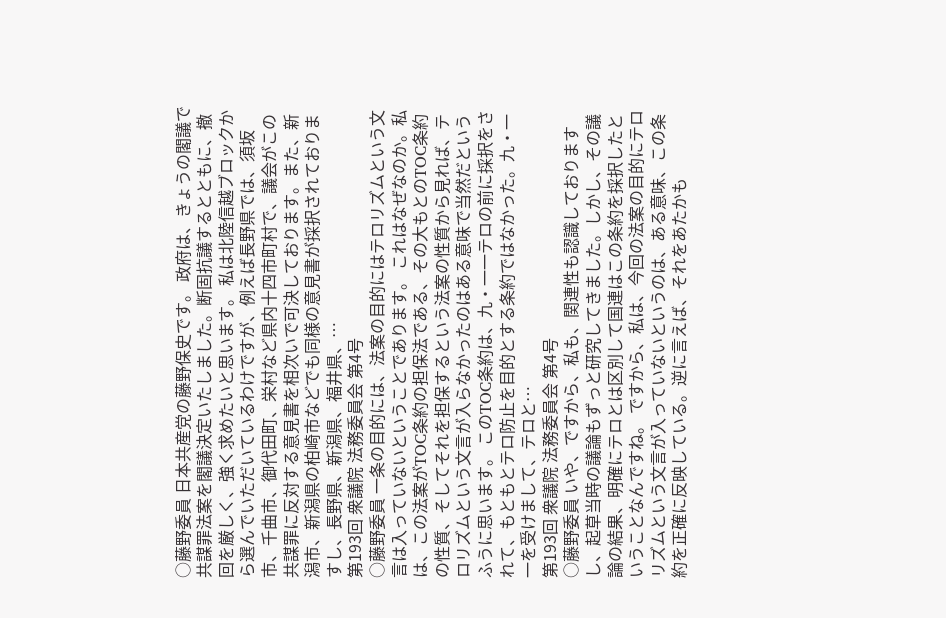○藤野委員 日本共産党の藤野保史です。 政府は、きょうの閣議で共謀罪法案を閣議決定いたしました。断固抗議するとともに、撤回を厳しく、強く求めたいと思います。 私は北陸信越ブロックから選んでいただいているわけですが、例えば長野県では、須坂市、千曲市、御代田町、栄村など県内十四市町村で、議会がこの共謀罪に反対する意見書を相次いで可決しております。また、新潟市、新潟県の柏崎市などでも同様の意見書が採択されておりますし、長野県、新潟県、福井県、…
第193回 衆議院 法務委員会 第4号
○藤野委員 一条の目的には、法案の目的にはテロリズムという文言は入っていないということであります。 これはなぜなのか。私は、この法案がTOC条約の担保法である、その大もとのTOC条約の性質、そしてそれを担保するという法案の性質から見れば、テロリズムという文言が入らなかったのはある意味で当然だというふうに思います。 このTOC条約は、九・一一テロの前に採択をされて、もともとテロ防止を目的とする条約ではなかった。九・一一を受けまして、テロと…
第193回 衆議院 法務委員会 第4号
○藤野委員 いや、ですから、私も、関連性も認識しておりますし、起草当時の議論もずっと研究してきました。しかし、その議論の結果、明確にテロとは区別して国連はこの条約を採択したということなんですね。 ですから、私は、今回の法案の目的にテロリズムという文言が入っていないというのは、ある意味、この条約を正確に反映している。逆に言えば、それをあたかも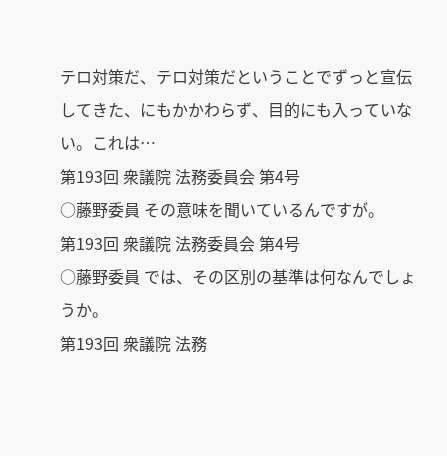テロ対策だ、テロ対策だということでずっと宣伝してきた、にもかかわらず、目的にも入っていない。これは…
第193回 衆議院 法務委員会 第4号
○藤野委員 その意味を聞いているんですが。
第193回 衆議院 法務委員会 第4号
○藤野委員 では、その区別の基準は何なんでしょうか。
第193回 衆議院 法務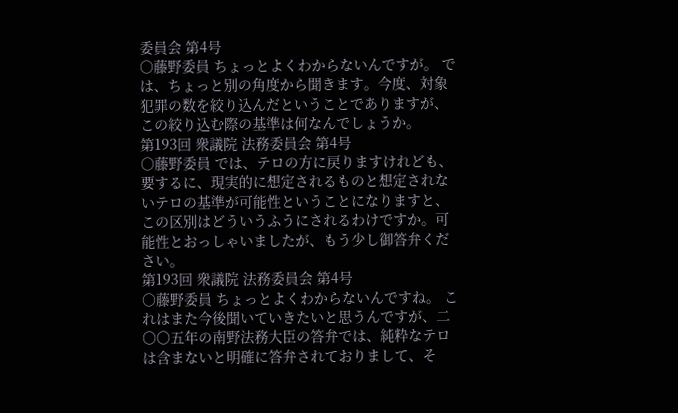委員会 第4号
○藤野委員 ちょっとよくわからないんですが。 では、ちょっと別の角度から聞きます。今度、対象犯罪の数を絞り込んだということでありますが、この絞り込む際の基準は何なんでしょうか。
第193回 衆議院 法務委員会 第4号
○藤野委員 では、テロの方に戻りますけれども、要するに、現実的に想定されるものと想定されないテロの基準が可能性ということになりますと、この区別はどういうふうにされるわけですか。可能性とおっしゃいましたが、もう少し御答弁ください。
第193回 衆議院 法務委員会 第4号
○藤野委員 ちょっとよくわからないんですね。 これはまた今後聞いていきたいと思うんですが、二〇〇五年の南野法務大臣の答弁では、純粋なテロは含まないと明確に答弁されておりまして、そ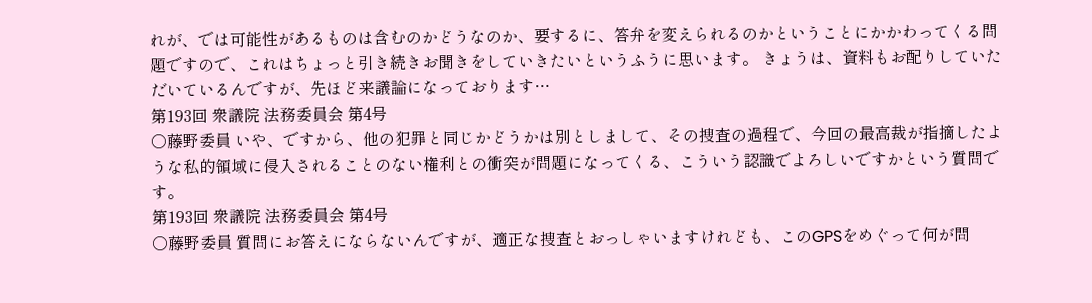れが、では可能性があるものは含むのかどうなのか、要するに、答弁を変えられるのかということにかかわってくる問題ですので、これはちょっと引き続きお聞きをしていきたいというふうに思います。 きょうは、資料もお配りしていただいているんですが、先ほど来議論になっております…
第193回 衆議院 法務委員会 第4号
○藤野委員 いや、ですから、他の犯罪と同じかどうかは別としまして、その捜査の過程で、今回の最高裁が指摘したような私的領域に侵入されることのない権利との衝突が問題になってくる、こういう認識でよろしいですかという質問です。
第193回 衆議院 法務委員会 第4号
○藤野委員 質問にお答えにならないんですが、適正な捜査とおっしゃいますけれども、このGPSをめぐって何が問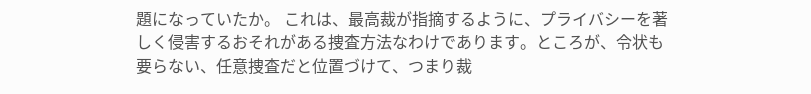題になっていたか。 これは、最高裁が指摘するように、プライバシーを著しく侵害するおそれがある捜査方法なわけであります。ところが、令状も要らない、任意捜査だと位置づけて、つまり裁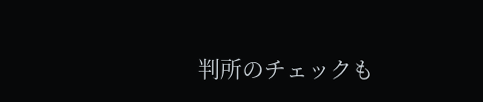判所のチェックも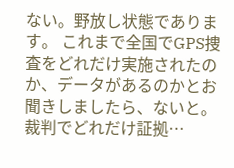ない。野放し状態であります。 これまで全国でGPS捜査をどれだけ実施されたのか、データがあるのかとお聞きしましたら、ないと。裁判でどれだけ証拠…